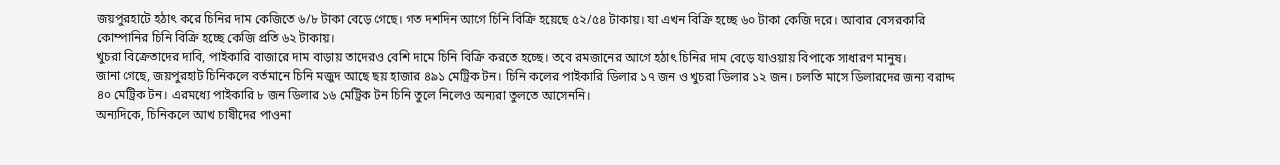জয়পুরহাটে হঠাৎ করে চিনির দাম কেজিতে ৬/৮ টাকা বেড়ে গেছে। গত দশদিন আগে চিনি বিক্রি হয়েছে ৫২/৫৪ টাকায়। যা এখন বিক্রি হচ্ছে ৬০ টাকা কেজি দরে। আবার বেসরকারি কোম্পানির চিনি বিক্রি হচ্ছে কেজি প্রতি ৬২ টাকায়।
খুচরা বিক্রেতাদের দাবি, পাইকারি বাজারে দাম বাড়ায় তাদেরও বেশি দামে চিনি বিক্রি করতে হচ্ছে। তবে রমজানের আগে হঠাৎ চিনির দাম বেড়ে যাওয়ায় বিপাকে সাধারণ মানুষ।
জানা গেছে, জয়পুরহাট চিনিকলে বর্তমানে চিনি মজুদ আছে ছয় হাজার ৪৯১ মেট্রিক টন। চিনি কলের পাইকারি ডিলার ১৭ জন ও খুচরা ডিলার ১২ জন। চলতি মাসে ডিলারদের জন্য বরাদ্দ ৪০ মেট্রিক টন। এরমধ্যে পাইকারি ৮ জন ডিলার ১৬ মেট্রিক টন চিনি তুলে নিলেও অন্যরা তুলতে আসেননি।
অন্যদিকে, চিনিকলে আখ চাষীদের পাওনা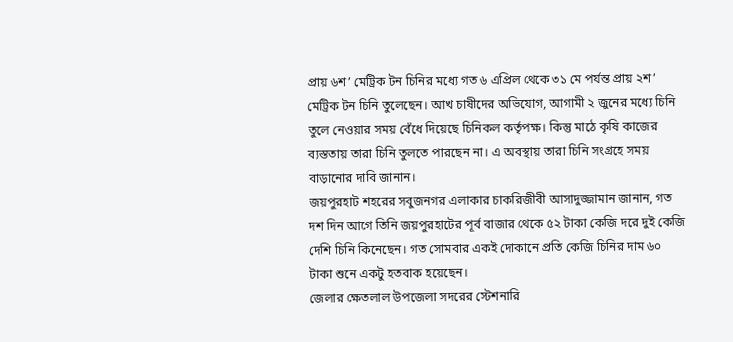প্রায় ৬শ’ মেট্রিক টন চিনির মধ্যে গত ৬ এপ্রিল থেকে ৩১ মে পর্যন্ত প্রায় ২শ’ মেট্রিক টন চিনি তুলেছেন। আখ চাষীদের অভিযোগ, আগামী ২ জুনের মধ্যে চিনি তুলে নেওয়ার সময় বেঁধে দিয়েছে চিনিকল কর্তৃপক্ষ। কিন্তু মাঠে কৃষি কাজের ব্যস্ততায় তারা চিনি তুলতে পারছেন না। এ অবস্থায় তারা চিনি সংগ্রহে সময় বাড়ানোর দাবি জানান।
জয়পুরহাট শহরের সবুজনগর এলাকার চাকরিজীবী আসাদুজ্জামান জানান, গত দশ দিন আগে তিনি জয়পুরহাটের পূর্ব বাজার থেকে ৫২ টাকা কেজি দরে দুই কেজি দেশি চিনি কিনেছেন। গত সোমবার একই দোকানে প্রতি কেজি চিনির দাম ৬০ টাকা শুনে একটু হতবাক হয়েছেন।
জেলার ক্ষেতলাল উপজেলা সদরের স্টেশনারি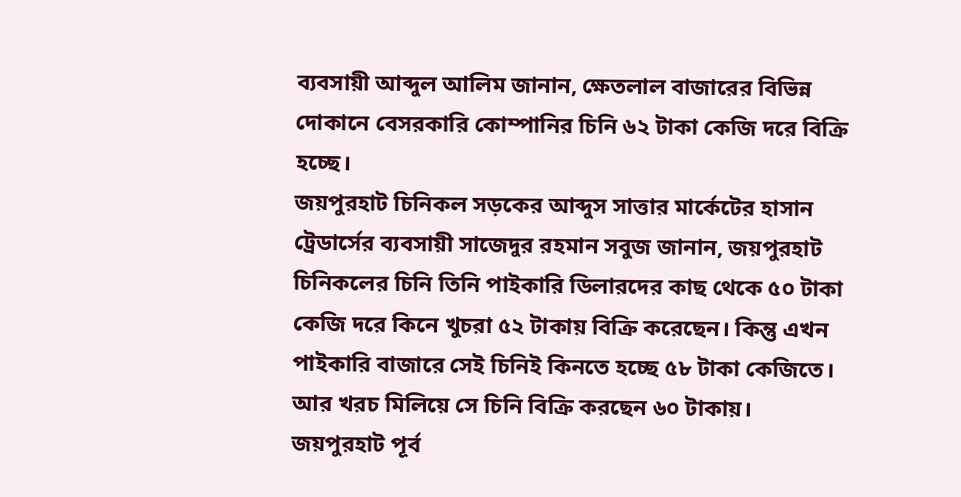ব্যবসায়ী আব্দুল আলিম জানান, ক্ষেতলাল বাজারের বিভিন্ন দোকানে বেসরকারি কোম্পানির চিনি ৬২ টাকা কেজি দরে বিক্রি হচ্ছে।
জয়পুরহাট চিনিকল সড়কের আব্দুস সাত্তার মার্কেটের হাসান ট্রেডার্সের ব্যবসায়ী সাজেদুর রহমান সবুজ জানান, জয়পুরহাট চিনিকলের চিনি তিনি পাইকারি ডিলারদের কাছ থেকে ৫০ টাকা কেজি দরে কিনে খুচরা ৫২ টাকায় বিক্রি করেছেন। কিন্তু এখন পাইকারি বাজারে সেই চিনিই কিনতে হচ্ছে ৫৮ টাকা কেজিতে। আর খরচ মিলিয়ে সে চিনি বিক্রি করছেন ৬০ টাকায়।
জয়পুরহাট পূর্ব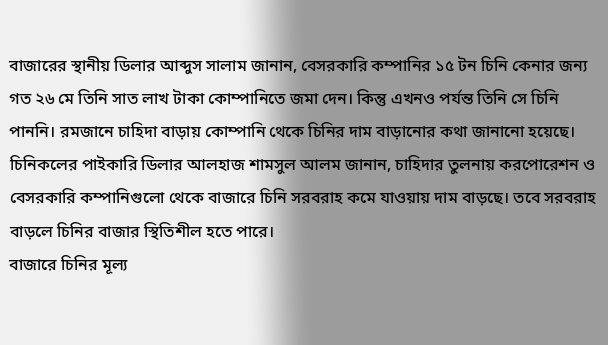বাজারের স্থানীয় ডিলার আব্দুস সালাম জানান, বেসরকারি কম্পানির ১৫ টন চিনি কেনার জন্য গত ২৬ মে তিনি সাত লাখ টাকা কোম্পানিতে জমা দেন। কিন্তু এখনও পর্যন্ত তিনি সে চিনি পাননি। রমজানে চাহিদা বাড়ায় কোম্পানি থেকে চিনির দাম বাড়ানোর কথা জানানো হয়েছে।
চিনিকলের পাইকারি ডিলার আলহাজ শামসুল আলম জানান, চাহিদার তুলনায় করপোরেশন ও বেসরকারি কম্পানিগুলো থেকে বাজারে চিনি সরবরাহ কমে যাওয়ায় দাম বাড়ছে। তবে সরবরাহ বাড়লে চিনির বাজার স্থিতিশীল হতে পারে।
বাজারে চিনির মূল্য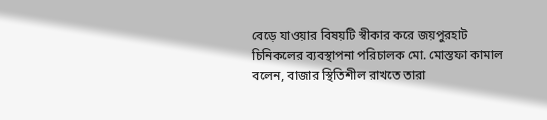বেড়ে যাওয়ার বিষয়টি স্বীকার করে জয়পুরহাট চিনিকলের ব্যবস্থাপনা পরিচালক মো. মোস্তফা কামাল বলেন, বাজার স্থিতিশীল রাখতে তারা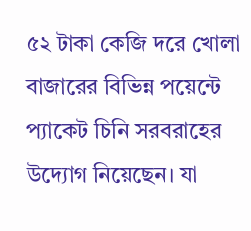৫২ টাকা কেজি দরে খোলা বাজারের বিভিন্ন পয়েন্টে প্যাকেট চিনি সরবরাহের উদ্যোগ নিয়েছেন। যা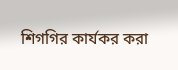শিগগির কার্যকর করা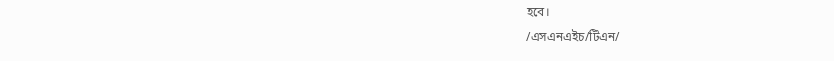হবে।
/এসএনএইচ/টিএন/